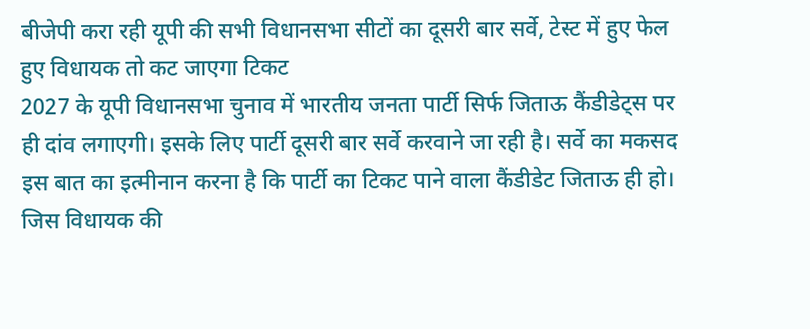बीजेपी करा रही यूपी की सभी विधानसभा सीटों का दूसरी बार सर्वे, टेस्ट में हुए फेल हुए विधायक तो कट जाएगा टिकट
2027 के यूपी विधानसभा चुनाव में भारतीय जनता पार्टी सिर्फ जिताऊ कैंडीडेट्स पर ही दांव लगाएगी। इसके लिए पार्टी दूसरी बार सर्वे करवाने जा रही है। सर्वे का मकसद इस बात का इत्मीनान करना है कि पार्टी का टिकट पाने वाला कैंडीडेट जिताऊ ही हो। जिस विधायक की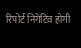रिपोर्ट निगेटिव होगी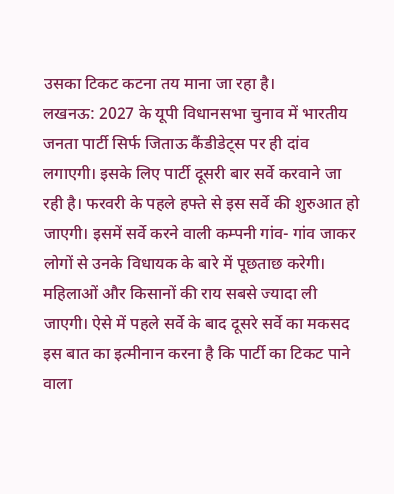उसका टिकट कटना तय माना जा रहा है।
लखनऊ: 2027 के यूपी विधानसभा चुनाव में भारतीय जनता पार्टी सिर्फ जिताऊ कैंडीडेट्स पर ही दांव लगाएगी। इसके लिए पार्टी दूसरी बार सर्वे करवाने जा रही है। फरवरी के पहले हफ्ते से इस सर्वे की शुरुआत हो जाएगी। इसमें सर्वे करने वाली कम्पनी गांव- गांव जाकर लोगों से उनके विधायक के बारे में पूछताछ करेगी। महिलाओं और किसानों की राय सबसे ज्यादा ली जाएगी। ऐसे में पहले सर्वे के बाद दूसरे सर्वे का मकसद इस बात का इत्मीनान करना है कि पार्टी का टिकट पाने वाला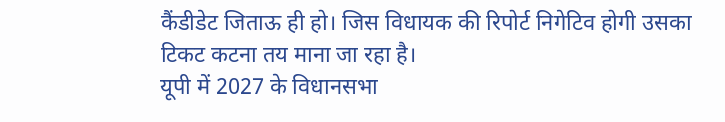कैंडीडेट जिताऊ ही हो। जिस विधायक की रिपोर्ट निगेटिव होगी उसका टिकट कटना तय माना जा रहा है।
यूपी में 2027 के विधानसभा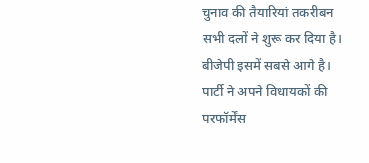चुनाव की तैयारियां तकरीबन सभी दलों ने शुरू कर दिया है। बीजेपी इसमें सबसे आगे है। पार्टी ने अपने विधायकों की परफॉर्मेंस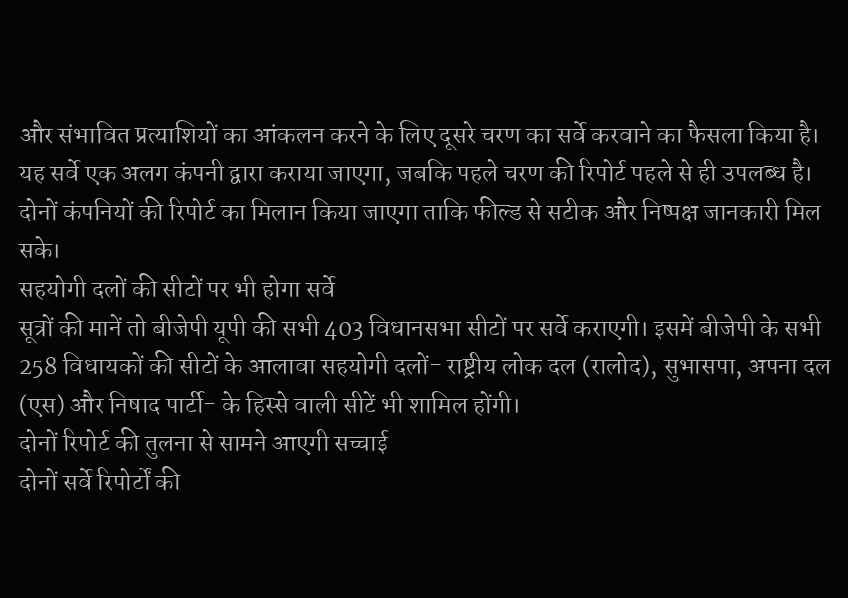और संभावित प्रत्याशियों का आंकलन करने के लिए दूसरे चरण का सर्वे करवाने का फैसला किया है। यह सर्वे एक अलग कंपनी द्वारा कराया जाएगा, जबकि पहले चरण की रिपोर्ट पहले से ही उपलब्ध है। दोनों कंपनियों की रिपोर्ट का मिलान किया जाएगा ताकि फील्ड से सटीक और निष्पक्ष जानकारी मिल सके।
सहयोगी दलों की सीटों पर भी होगा सर्वे
सूत्रों की मानें तो बीजेपी यूपी की सभी 403 विधानसभा सीटों पर सर्वे कराएगी। इसमें बीजेपी के सभी 258 विधायकों की सीटों के आलावा सहयोगी दलों- राष्ट्रीय लोक दल (रालोद), सुभासपा, अपना दल (एस) और निषाद पार्टी- के हिस्से वाली सीटें भी शामिल होंगी।
दोनों रिपोर्ट की तुलना से सामने आएगी सच्चाई
दोनों सर्वे रिपोर्टों की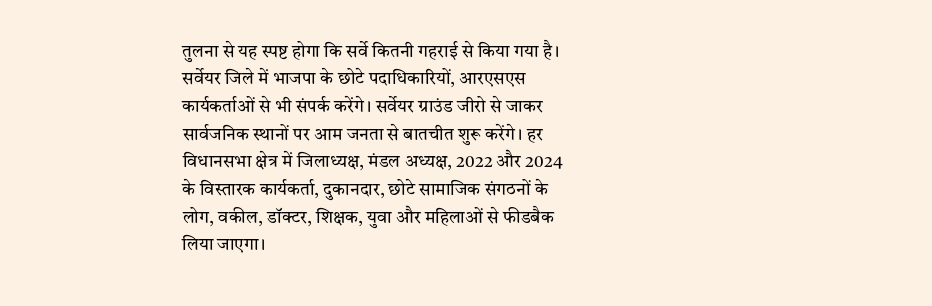तुलना से यह स्पष्ट होगा कि सर्वे कितनी गहराई से किया गया है। सर्वेयर जिले में भाजपा के छोटे पदाधिकारियों, आरएसएस कार्यकर्ताओं से भी संपर्क करेंगे। सर्वेयर ग्राउंड जीरो से जाकर सार्वजनिक स्थानों पर आम जनता से बातचीत शुरू करेंगे। हर विधानसभा क्षेत्र में जिलाध्यक्ष, मंडल अध्यक्ष, 2022 और 2024 के विस्तारक कार्यकर्ता, दुकानदार, छोटे सामाजिक संगठनों के लोग, वकील, डॉक्टर, शिक्षक, युवा और महिलाओं से फीडबैक लिया जाएगा।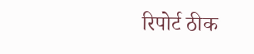रिपोर्ट ठीक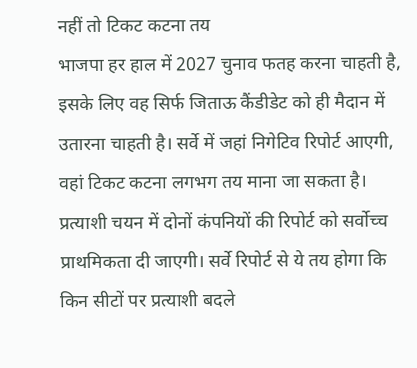नहीं तो टिकट कटना तय
भाजपा हर हाल में 2027 चुनाव फतह करना चाहती है, इसके लिए वह सिर्फ जिताऊ कैंडीडेट को ही मैदान में उतारना चाहती है। सर्वे में जहां निगेटिव रिपोर्ट आएगी, वहां टिकट कटना लगभग तय माना जा सकता है। प्रत्याशी चयन में दोनों कंपनियों की रिपोर्ट को सर्वोच्च प्राथमिकता दी जाएगी। सर्वे रिपोर्ट से ये तय होगा कि किन सीटों पर प्रत्याशी बदले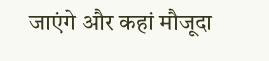जाएंगे और कहां मौजूदा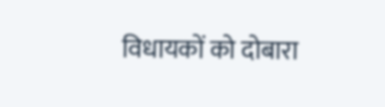विधायकों को दोबारा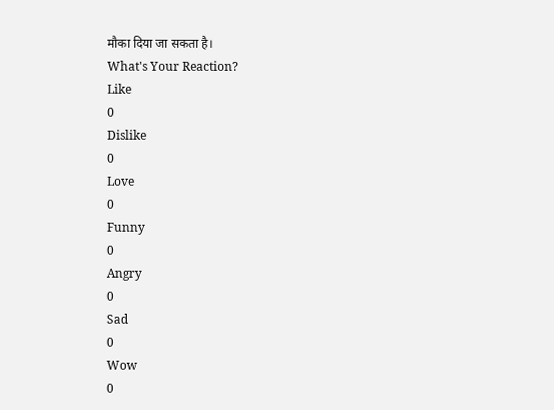मौका दिया जा सकता है।
What's Your Reaction?
Like
0
Dislike
0
Love
0
Funny
0
Angry
0
Sad
0
Wow
0